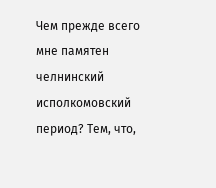Чем прежде всего мне памятен челнинский исполкомовский период? Тем, что,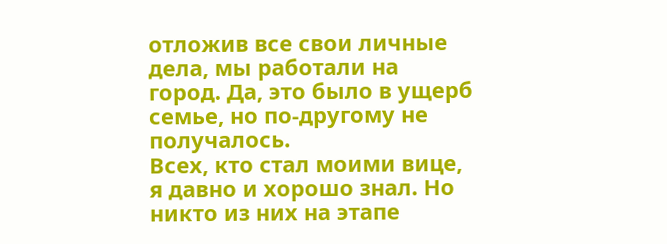отложив все свои личные дела, мы работали на город. Да, это было в ущерб семье, но по-другому не получалось.
Всех, кто стал моими вице, я давно и хорошо знал. Но никто из них на этапе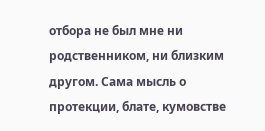отбора не был мне ни родственником, ни близким другом. Сама мысль о протекции, блате, кумовстве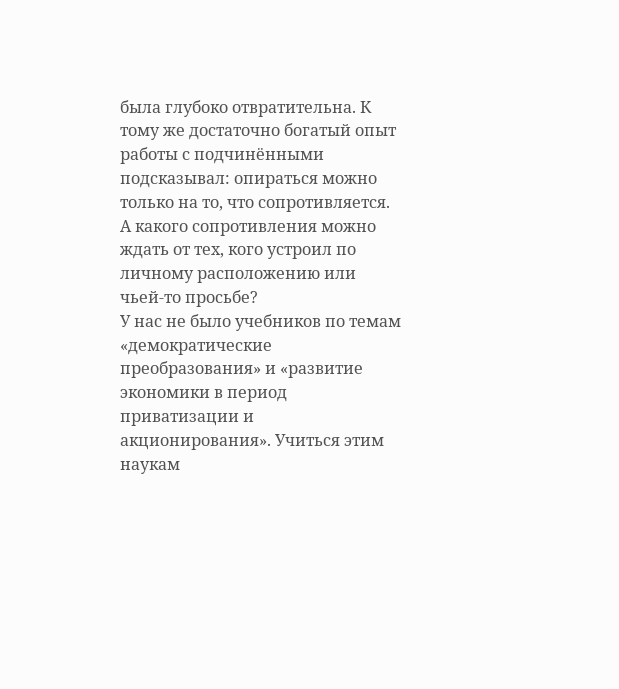была глубоко отвратительна. К тому же достаточно богатый опыт работы с подчинёнными подсказывал: опираться можно только на то, что сопротивляется. А какого сопротивления можно ждать от тех, кого устроил по личному расположению или чьей-то просьбе?
У нас не было учебников по темам «демократические преобразования» и «развитие экономики в период приватизации и акционирования». Учиться этим наукам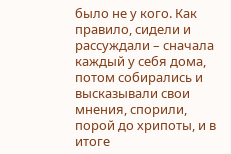было не у кого. Как правило, сидели и рассуждали – сначала каждый у себя дома, потом собирались и высказывали свои мнения, спорили, порой до хрипоты, и в итоге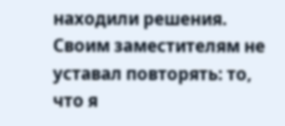находили решения.
Своим заместителям не уставал повторять: то, что я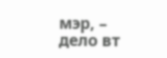мэр, – дело вт